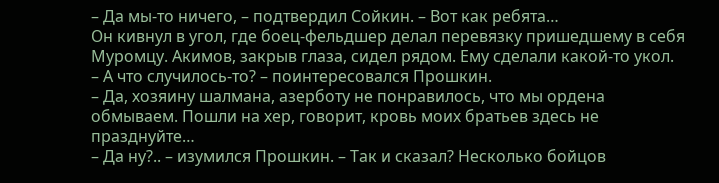– Да мы-то ничего, – подтвердил Сойкин. – Вот как ребята…
Он кивнул в угол, где боец-фельдшер делал перевязку пришедшему в себя Муромцу. Акимов, закрыв глаза, сидел рядом. Ему сделали какой-то укол.
– А что случилось-то? – поинтересовался Прошкин.
– Да, хозяину шалмана, азерботу не понравилось, что мы ордена обмываем. Пошли на хер, говорит, кровь моих братьев здесь не празднуйте…
– Да ну?.. – изумился Прошкин. – Так и сказал? Несколько бойцов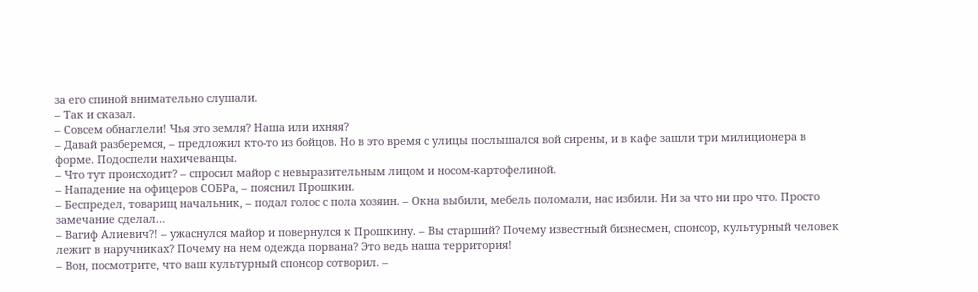за его спиной внимательно слушали.
– Так и сказал.
– Совсем обнаглели! Чья это земля? Наша или ихняя?
– Давай разберемся, – предложил кто-то из бойцов. Но в это время с улицы послышался вой сирены, и в кафе зашли три милиционера в форме. Подоспели нахичеванцы.
– Что тут происходит? – спросил майор с невыразительным лицом и носом-картофелиной.
– Нападение на офицеров СОБРа, – пояснил Прошкин.
– Беспредел, товарищ начальник, – подал голос с пола хозяин. – Окна выбили, мебель поломали, нас избили. Ни за что ни про что. Просто замечание сделал…
– Вагиф Алиевич?! – ужаснулся майор и повернулся к Прошкину. – Вы старший? Почему известный бизнесмен, спонсор, культурный человек лежит в наручниках? Почему на нем одежда порвана? Это ведь наша территория!
– Вон, посмотрите, что ваш культурный спонсор сотворил. –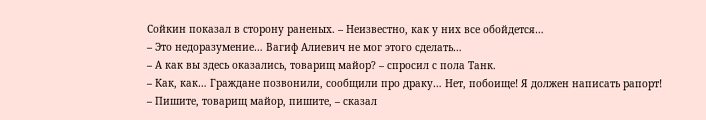Сойкин показал в сторону раненых. – Неизвестно, как у них все обойдется…
– Это недоразумение… Вагиф Алиевич не мог этого сделать…
– А как вы здесь оказались, товарищ майор? – спросил с пола Танк.
– Как, как… Граждане позвонили, сообщили про драку… Нет, побоище! Я должен написать рапорт!
– Пишите, товарищ майор, пишите, – сказал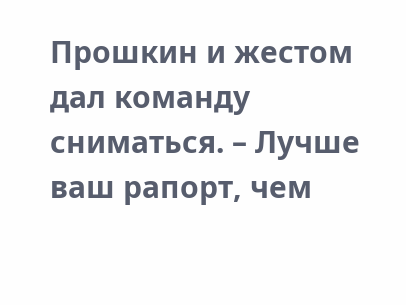Прошкин и жестом дал команду сниматься. – Лучше ваш рапорт, чем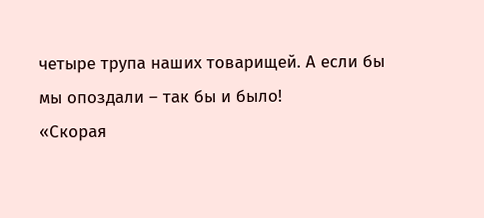четыре трупа наших товарищей. А если бы мы опоздали – так бы и было!
«Скорая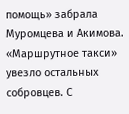помощь» забрала Муромцева и Акимова. «Маршрутное такси» увезло остальных собровцев. С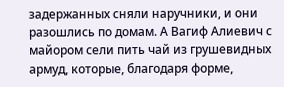задержанных сняли наручники, и они разошлись по домам. А Вагиф Алиевич с майором сели пить чай из грушевидных армуд, которые, благодаря форме,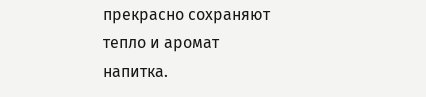прекрасно сохраняют тепло и аромат напитка.